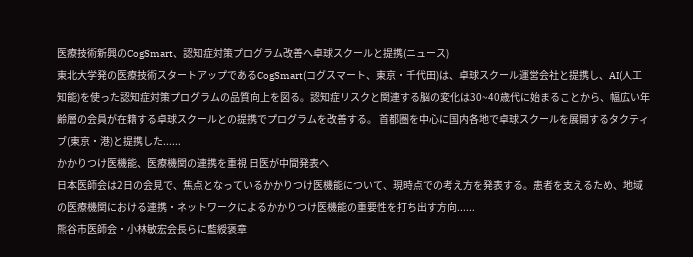医療技術新興のCogSmart、認知症対策プログラム改善へ卓球スクールと提携(ニュース)
東北大学発の医療技術スタートアップであるCogSmart(コグスマート、東京・千代田)は、卓球スクール運営会社と提携し、AI(人工知能)を使った認知症対策プログラムの品質向上を図る。認知症リスクと関連する脳の変化は30~40歳代に始まることから、幅広い年齢層の会員が在籍する卓球スクールとの提携でプログラムを改善する。 首都圏を中心に国内各地で卓球スクールを展開するタクティブ(東京・港)と提携した......
かかりつけ医機能、医療機関の連携を重視 日医が中間発表へ
日本医師会は2日の会見で、焦点となっているかかりつけ医機能について、現時点での考え方を発表する。患者を支えるため、地域の医療機関における連携・ネットワークによるかかりつけ医機能の重要性を打ち出す方向......
熊谷市医師会・小林敏宏会長らに藍綬褒章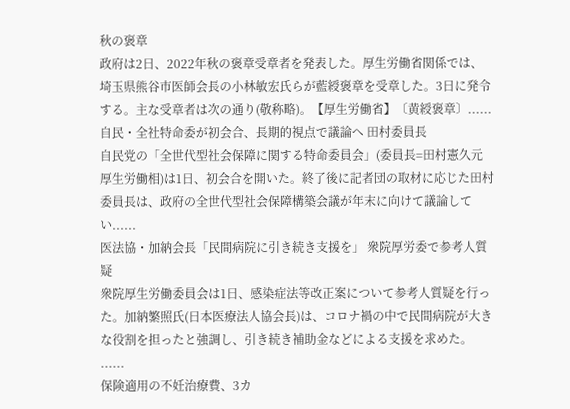秋の褒章
政府は2日、2022年秋の褒章受章者を発表した。厚生労働省関係では、埼玉県熊谷市医師会長の小林敏宏氏らが藍綬褒章を受章した。3日に発令する。主な受章者は次の通り(敬称略)。【厚生労働省】〔黄綬褒章〕......
自民・全社特命委が初会合、長期的視点で議論へ 田村委員長
自民党の「全世代型社会保障に関する特命委員会」(委員長=田村憲久元厚生労働相)は1日、初会合を開いた。終了後に記者団の取材に応じた田村委員長は、政府の全世代型社会保障構築会議が年末に向けて議論してい......
医法協・加納会長「民間病院に引き続き支援を」 衆院厚労委で参考人質疑
衆院厚生労働委員会は1日、感染症法等改正案について参考人質疑を行った。加納繁照氏(日本医療法人協会長)は、コロナ禍の中で民間病院が大きな役割を担ったと強調し、引き続き補助金などによる支援を求めた。 ......
保険適用の不妊治療費、3カ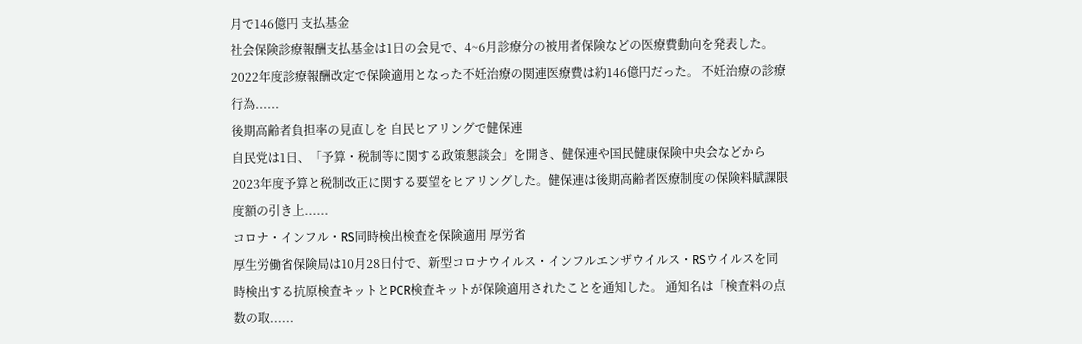月で146億円 支払基金
社会保険診療報酬支払基金は1日の会見で、4~6月診療分の被用者保険などの医療費動向を発表した。2022年度診療報酬改定で保険適用となった不妊治療の関連医療費は約146億円だった。 不妊治療の診療行為......
後期高齢者負担率の見直しを 自民ヒアリングで健保連
自民党は1日、「予算・税制等に関する政策懇談会」を開き、健保連や国民健康保険中央会などから2023年度予算と税制改正に関する要望をヒアリングした。健保連は後期高齢者医療制度の保険料賦課限度額の引き上......
コロナ・インフル・RS同時検出検査を保険適用 厚労省
厚生労働省保険局は10月28日付で、新型コロナウイルス・インフルエンザウイルス・RSウイルスを同時検出する抗原検査キットとPCR検査キットが保険適用されたことを通知した。 通知名は「検査料の点数の取......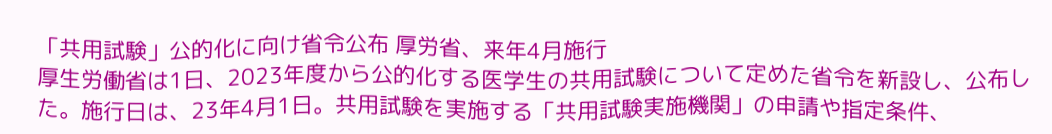「共用試験」公的化に向け省令公布 厚労省、来年4月施行
厚生労働省は1日、2023年度から公的化する医学生の共用試験について定めた省令を新設し、公布した。施行日は、23年4月1日。共用試験を実施する「共用試験実施機関」の申請や指定条件、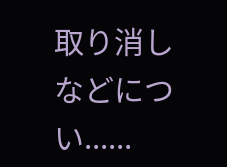取り消しなどについ......